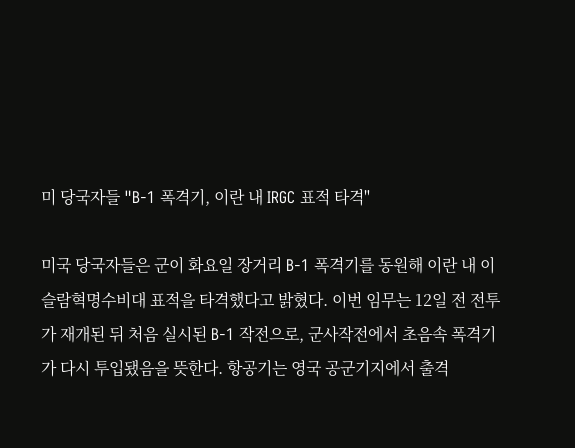미 당국자들 "B-1 폭격기, 이란 내 IRGC 표적 타격"

미국 당국자들은 군이 화요일 장거리 B-1 폭격기를 동원해 이란 내 이슬람혁명수비대 표적을 타격했다고 밝혔다. 이번 임무는 12일 전 전투가 재개된 뒤 처음 실시된 B-1 작전으로, 군사작전에서 초음속 폭격기가 다시 투입됐음을 뜻한다. 항공기는 영국 공군기지에서 출격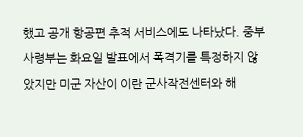했고 공개 항공편 추적 서비스에도 나타났다. 중부사령부는 화요일 발표에서 폭격기를 특정하지 않았지만 미군 자산이 이란 군사작전센터와 해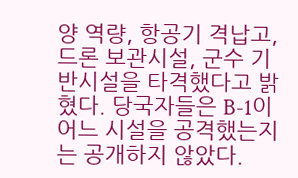양 역량, 항공기 격납고, 드론 보관시설, 군수 기반시설을 타격했다고 밝혔다. 당국자들은 B-1이 어느 시설을 공격했는지는 공개하지 않았다.